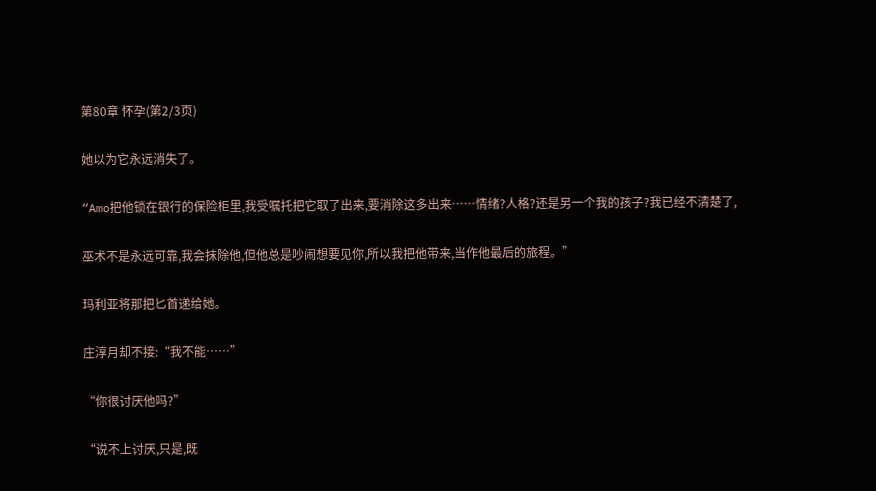第80章 怀孕(第2/3页)

她以为它永远消失了。

“Amo把他锁在银行的保险柜里,我受嘱托把它取了出来,要消除这多出来……情绪?人格?还是另一个我的孩子?我已经不清楚了,

巫术不是永远可靠,我会抹除他,但他总是吵闹想要见你,所以我把他带来,当作他最后的旅程。”

玛利亚将那把匕首递给她。

庄淳月却不接:“我不能……”

“你很讨厌他吗?”

“说不上讨厌,只是,既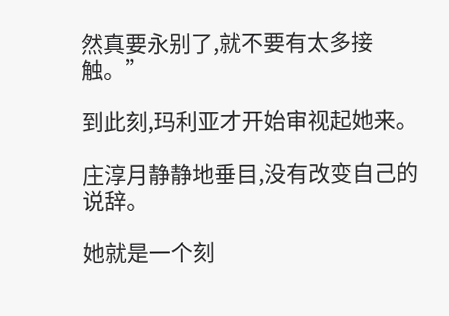然真要永别了,就不要有太多接触。”

到此刻,玛利亚才开始审视起她来。

庄淳月静静地垂目,没有改变自己的说辞。

她就是一个刻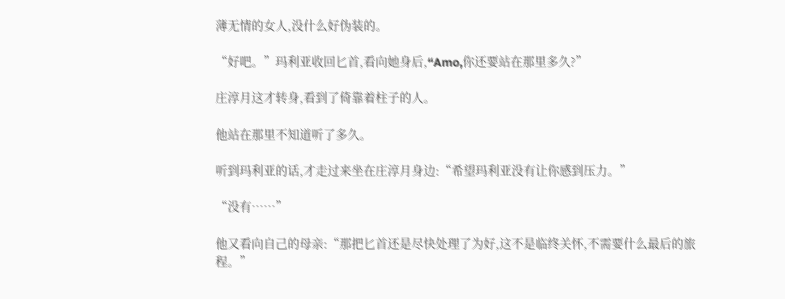薄无情的女人,没什么好伪装的。

“好吧。”玛利亚收回匕首,看向她身后,“Amo,你还要站在那里多久?”

庄淳月这才转身,看到了倚靠着柱子的人。

他站在那里不知道听了多久。

听到玛利亚的话,才走过来坐在庄淳月身边:“希望玛利亚没有让你感到压力。”

“没有……”

他又看向自己的母亲:“那把匕首还是尽快处理了为好,这不是临终关怀,不需要什么最后的旅程。”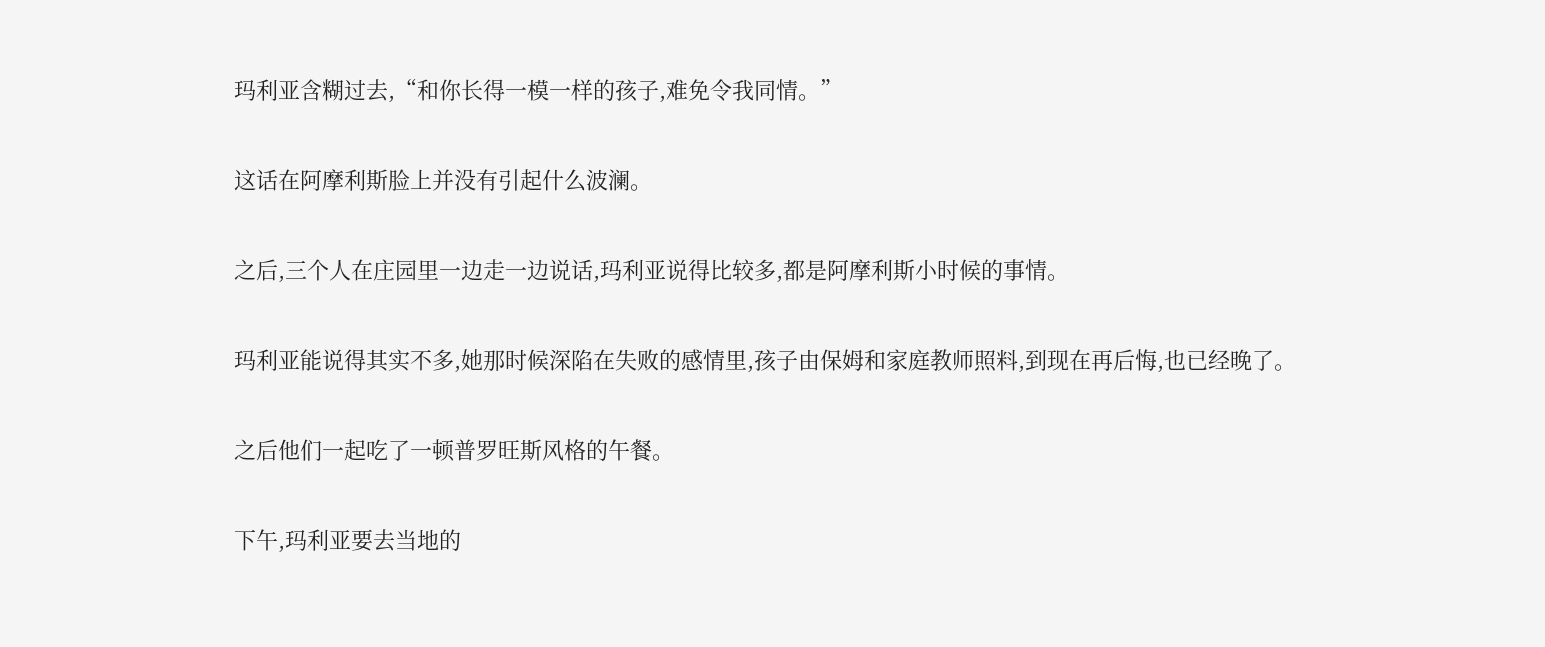玛利亚含糊过去,“和你长得一模一样的孩子,难免令我同情。”

这话在阿摩利斯脸上并没有引起什么波澜。

之后,三个人在庄园里一边走一边说话,玛利亚说得比较多,都是阿摩利斯小时候的事情。

玛利亚能说得其实不多,她那时候深陷在失败的感情里,孩子由保姆和家庭教师照料,到现在再后悔,也已经晚了。

之后他们一起吃了一顿普罗旺斯风格的午餐。

下午,玛利亚要去当地的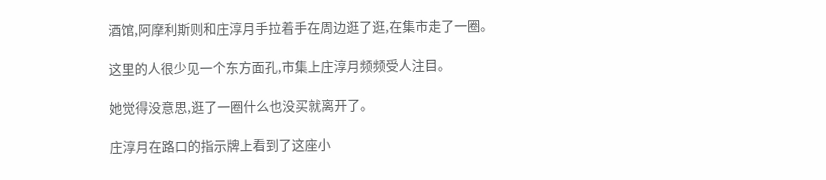酒馆,阿摩利斯则和庄淳月手拉着手在周边逛了逛,在集市走了一圈。

这里的人很少见一个东方面孔,市集上庄淳月频频受人注目。

她觉得没意思,逛了一圈什么也没买就离开了。

庄淳月在路口的指示牌上看到了这座小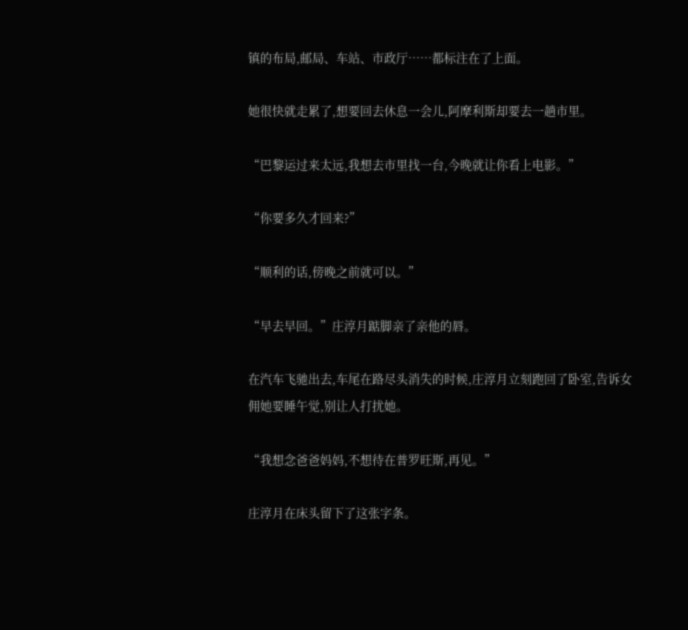镇的布局,邮局、车站、市政厅……都标注在了上面。

她很快就走累了,想要回去休息一会儿,阿摩利斯却要去一趟市里。

“巴黎运过来太远,我想去市里找一台,今晚就让你看上电影。”

“你要多久才回来?”

“顺利的话,傍晚之前就可以。”

“早去早回。”庄淳月踮脚亲了亲他的唇。

在汽车飞驰出去,车尾在路尽头消失的时候,庄淳月立刻跑回了卧室,告诉女佣她要睡午觉,别让人打扰她。

“我想念爸爸妈妈,不想待在普罗旺斯,再见。”

庄淳月在床头留下了这张字条。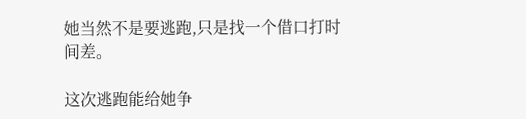她当然不是要逃跑,只是找一个借口打时间差。

这次逃跑能给她争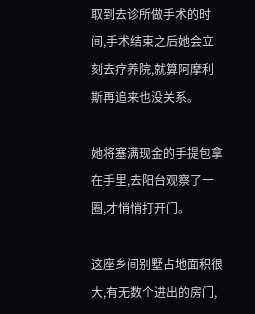取到去诊所做手术的时间,手术结束之后她会立刻去疗养院,就算阿摩利斯再追来也没关系。

她将塞满现金的手提包拿在手里,去阳台观察了一圈,才悄悄打开门。

这座乡间别墅占地面积很大,有无数个进出的房门,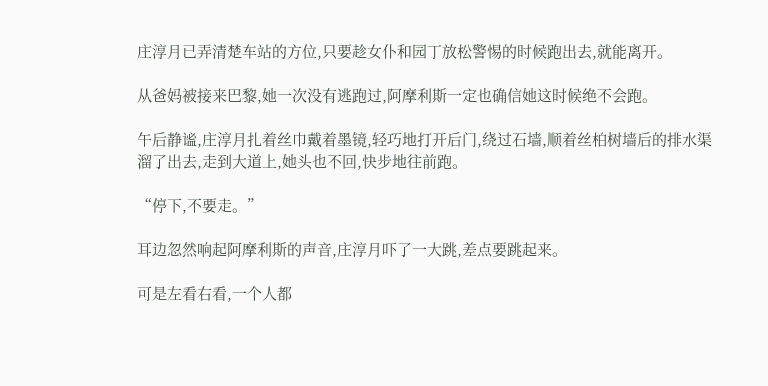庄淳月已弄清楚车站的方位,只要趁女仆和园丁放松警惕的时候跑出去,就能离开。

从爸妈被接来巴黎,她一次没有逃跑过,阿摩利斯一定也确信她这时候绝不会跑。

午后静谧,庄淳月扎着丝巾戴着墨镜,轻巧地打开后门,绕过石墙,顺着丝柏树墙后的排水渠溜了出去,走到大道上,她头也不回,快步地往前跑。

“停下,不要走。”

耳边忽然响起阿摩利斯的声音,庄淳月吓了一大跳,差点要跳起来。

可是左看右看,一个人都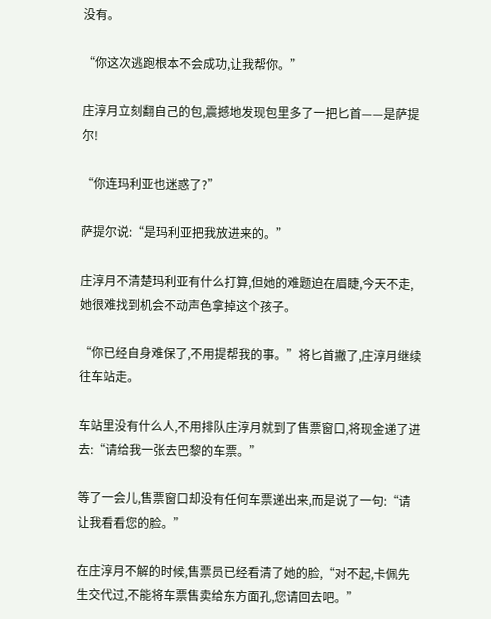没有。

“你这次逃跑根本不会成功,让我帮你。”

庄淳月立刻翻自己的包,震撼地发现包里多了一把匕首——是萨提尔!

“你连玛利亚也迷惑了?”

萨提尔说:“是玛利亚把我放进来的。”

庄淳月不清楚玛利亚有什么打算,但她的难题迫在眉睫,今天不走,她很难找到机会不动声色拿掉这个孩子。

“你已经自身难保了,不用提帮我的事。”将匕首撇了,庄淳月继续往车站走。

车站里没有什么人,不用排队庄淳月就到了售票窗口,将现金递了进去:“请给我一张去巴黎的车票。”

等了一会儿,售票窗口却没有任何车票递出来,而是说了一句:“请让我看看您的脸。”

在庄淳月不解的时候,售票员已经看清了她的脸,“对不起,卡佩先生交代过,不能将车票售卖给东方面孔,您请回去吧。”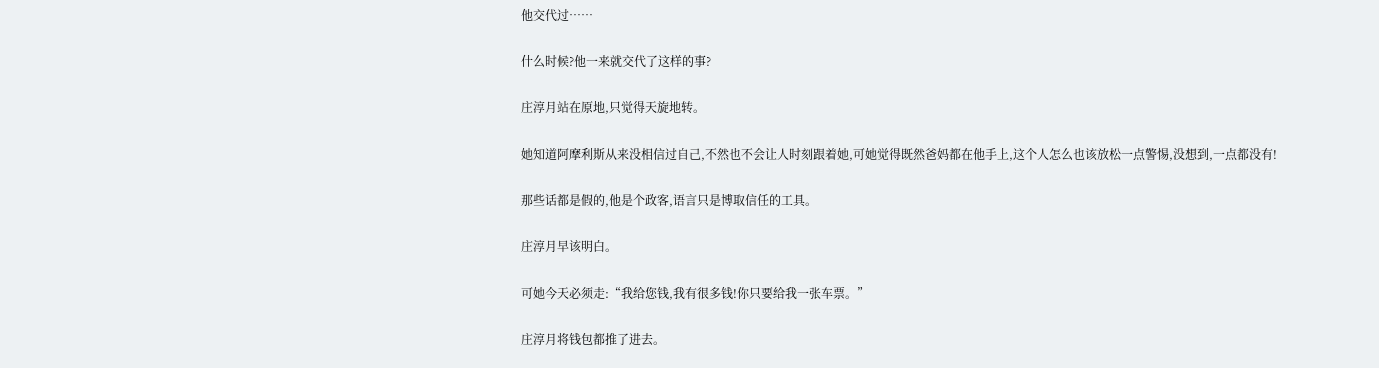他交代过……

什么时候?他一来就交代了这样的事?

庄淳月站在原地,只觉得天旋地转。

她知道阿摩利斯从来没相信过自己,不然也不会让人时刻跟着她,可她觉得既然爸妈都在他手上,这个人怎么也该放松一点警惕,没想到,一点都没有!

那些话都是假的,他是个政客,语言只是博取信任的工具。

庄淳月早该明白。

可她今天必须走:“我给您钱,我有很多钱!你只要给我一张车票。”

庄淳月将钱包都推了进去。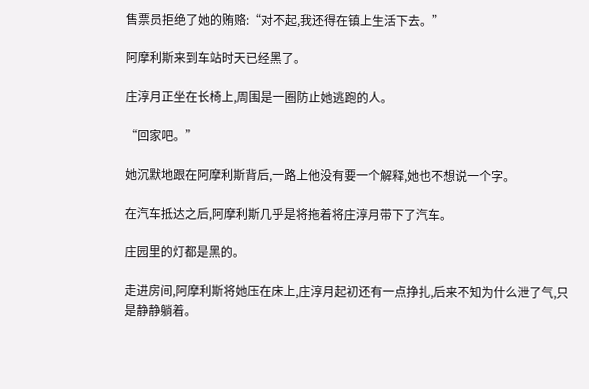售票员拒绝了她的贿赂:“对不起,我还得在镇上生活下去。”

阿摩利斯来到车站时天已经黑了。

庄淳月正坐在长椅上,周围是一圈防止她逃跑的人。

“回家吧。”

她沉默地跟在阿摩利斯背后,一路上他没有要一个解释,她也不想说一个字。

在汽车抵达之后,阿摩利斯几乎是将拖着将庄淳月带下了汽车。

庄园里的灯都是黑的。

走进房间,阿摩利斯将她压在床上,庄淳月起初还有一点挣扎,后来不知为什么泄了气,只是静静躺着。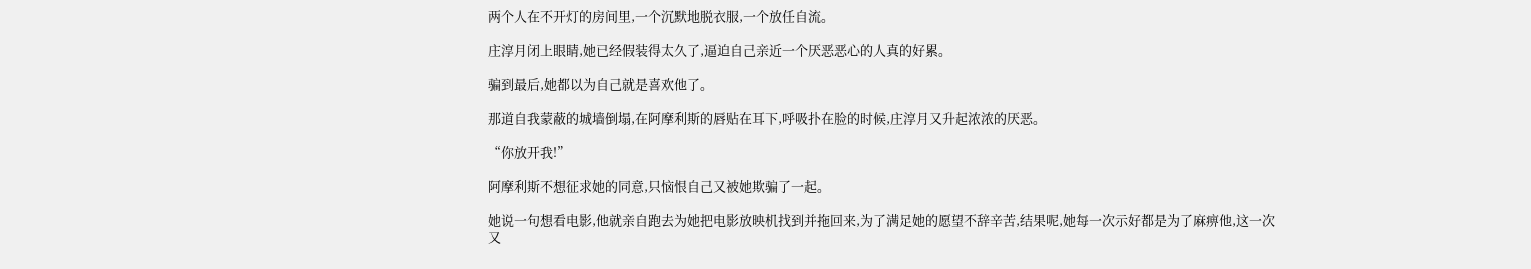两个人在不开灯的房间里,一个沉默地脱衣服,一个放任自流。

庄淳月闭上眼睛,她已经假装得太久了,逼迫自己亲近一个厌恶恶心的人真的好累。

骗到最后,她都以为自己就是喜欢他了。

那道自我蒙蔽的城墙倒塌,在阿摩利斯的唇贴在耳下,呼吸扑在脸的时候,庄淳月又升起浓浓的厌恶。

“你放开我!”

阿摩利斯不想征求她的同意,只恼恨自己又被她欺骗了一起。

她说一句想看电影,他就亲自跑去为她把电影放映机找到并拖回来,为了满足她的愿望不辞辛苦,结果呢,她每一次示好都是为了麻痹他,这一次又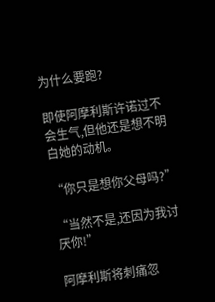为什么要跑?

即使阿摩利斯许诺过不会生气,但他还是想不明白她的动机。

“你只是想你父母吗?”

“当然不是,还因为我讨厌你!”

阿摩利斯将刺痛忽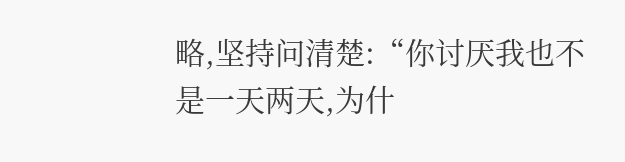略,坚持问清楚:“你讨厌我也不是一天两天,为什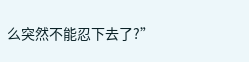么突然不能忍下去了?”